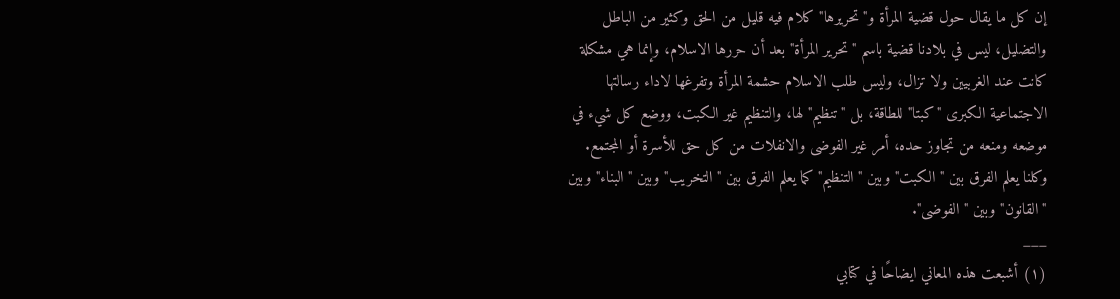إن كل ما يقال حول قضية المرأة و"تحريرها" كلام فيه قليل من الحق وكثير من الباطل والتضليل، ليس في بلادنا قضية باسم "تحرير المرأة" بعد أن حررها الاسلام، وإنما هي مشكلة كانت عند الغربيين ولا تزال، وليس طلب الاسلام حشمة المرأة وتفرغها لاداء رسالتها الاجتماعية الكبرى "كبتا" للطاقة، بل "تنظيم" لها، والتنظيم غير الكبت، ووضع كل شيء في موضعه ومنعه من تجاوز حده، أمر غير الفوضى والانفلات من كل حق للأسرة أو المجتمع.
وكلنا يعلم الفرق بين "الكبت" وبين "التنظيم" كما يعلم الفرق بين "التخريب" وبين "البناء" وبين "القانون" وبين "الفوضى".
___
(١) أشبعت هذه المعاني ايضاحًا في كتابي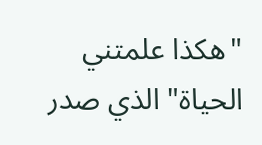"هكذا علمتني الحياة" الذي صدر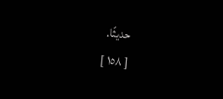حديثًا.
[ ١٥٨ ]